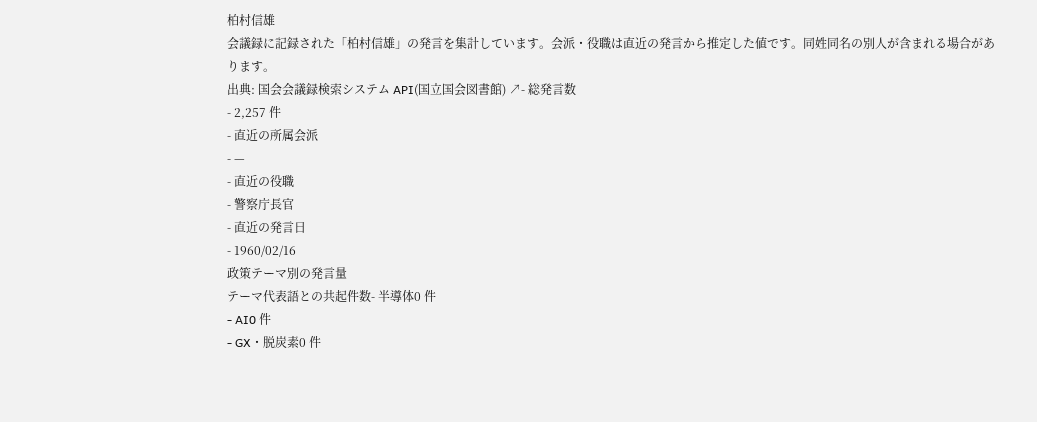柏村信雄
会議録に記録された「柏村信雄」の発言を集計しています。会派・役職は直近の発言から推定した値です。同姓同名の別人が含まれる場合があります。
出典: 国会会議録検索システム API(国立国会図書館) ↗- 総発言数
- 2,257 件
- 直近の所属会派
- —
- 直近の役職
- 警察庁長官
- 直近の発言日
- 1960/02/16
政策テーマ別の発言量
テーマ代表語との共起件数- 半導体0 件
- AI0 件
- GX・脱炭素0 件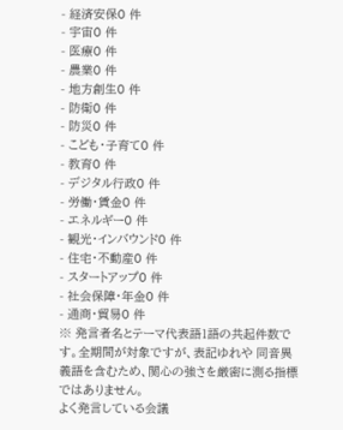- 経済安保0 件
- 宇宙0 件
- 医療0 件
- 農業0 件
- 地方創生0 件
- 防衛0 件
- 防災0 件
- こども・子育て0 件
- 教育0 件
- デジタル行政0 件
- 労働・賃金0 件
- エネルギー0 件
- 観光・インバウンド0 件
- 住宅・不動産0 件
- スタートアップ0 件
- 社会保障・年金0 件
- 通商・貿易0 件
※ 発言者名とテーマ代表語1語の共起件数です。全期間が対象ですが、表記ゆれや 同音異義語を含むため、関心の強さを厳密に測る指標ではありません。
よく発言している会議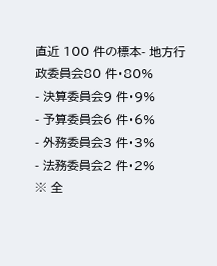直近 100 件の標本- 地方行政委員会80 件・80%
- 決算委員会9 件・9%
- 予算委員会6 件・6%
- 外務委員会3 件・3%
- 法務委員会2 件・2%
※ 全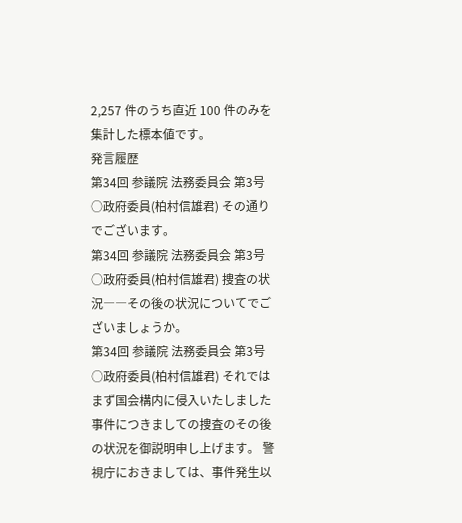2,257 件のうち直近 100 件のみを集計した標本値です。
発言履歴
第34回 参議院 法務委員会 第3号
○政府委員(柏村信雄君) その通りでございます。
第34回 参議院 法務委員会 第3号
○政府委員(柏村信雄君) 捜査の状況――その後の状況についてでございましょうか。
第34回 参議院 法務委員会 第3号
○政府委員(柏村信雄君) それではまず国会構内に侵入いたしました事件につきましての捜査のその後の状況を御説明申し上げます。 警視庁におきましては、事件発生以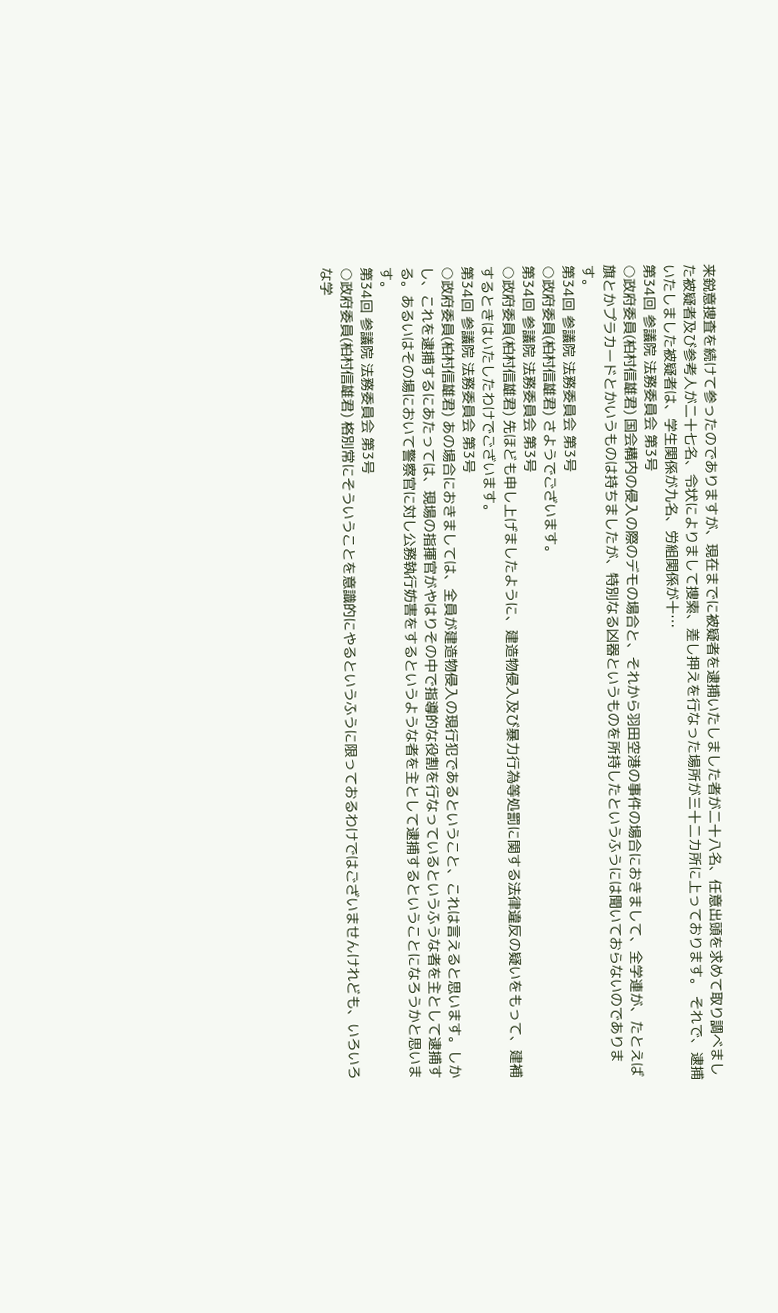来鋭意捜査を続けて参ったのでありますが、現在までに被疑者を逮捕いたしました者が二十八名、任意出頭を求めて取り調べました被疑者及び参考人が二十七名、令状によりまして捜索、差し押えを行なった場所が三十二カ所に上っております。 それで、逮捕いたしました被疑者は、学生関係が九名、労組関係が十…
第34回 参議院 法務委員会 第3号
○政府委員(柏村信雄君) 国会構内の侵入の際のデモの場合と、それから羽田空港の事件の場合におきまして、全学連が、たとえば旗とかプラカードとかいうものは持ちましたが、特別なる凶器というものを所持したというふうには聞いておらないのであります。
第34回 参議院 法務委員会 第3号
○政府委員(柏村信雄君) さようでございます。
第34回 参議院 法務委員会 第3号
○政府委員(柏村信雄君) 先ほども申し上げましたように、建造物侵入及び暴力行為等処罰に関する法律違反の疑いをもって、建補するときはいたしたわけでございます。
第34回 参議院 法務委員会 第3号
○政府委員(柏村信雄君) あの場合におきましては、全員が建造物侵入の現行犯であるということ、これは言えると思います。しかし、これを逮捕するにあたっては、現場の指揮官がやはりその中で指導的な役割を行なっているというふうな者を主として逮捕する。あるいはその場において警察官に対し公務執行妨害をするというような者を主として逮捕するということになろうかと思います。
第34回 参議院 法務委員会 第3号
○政府委員(柏村信雄君) 格別常にそういうことを意識的にやるというふうに限っておるわけではございませんけれども、いろいろな学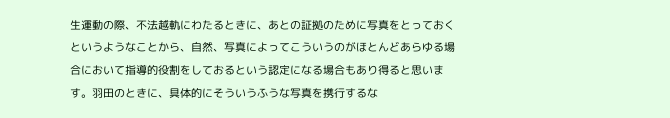生運動の際、不法越軌にわたるときに、あとの証拠のために写真をとっておくというようなことから、自然、写真によってこういうのがほとんどあらゆる場合において指導的役割をしておるという認定になる場合もあり得ると思います。羽田のときに、具体的にそういうふうな写真を携行するな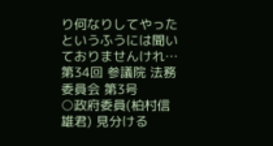り何なりしてやったというふうには聞いておりませんけれ…
第34回 参議院 法務委員会 第3号
○政府委員(柏村信雄君) 見分ける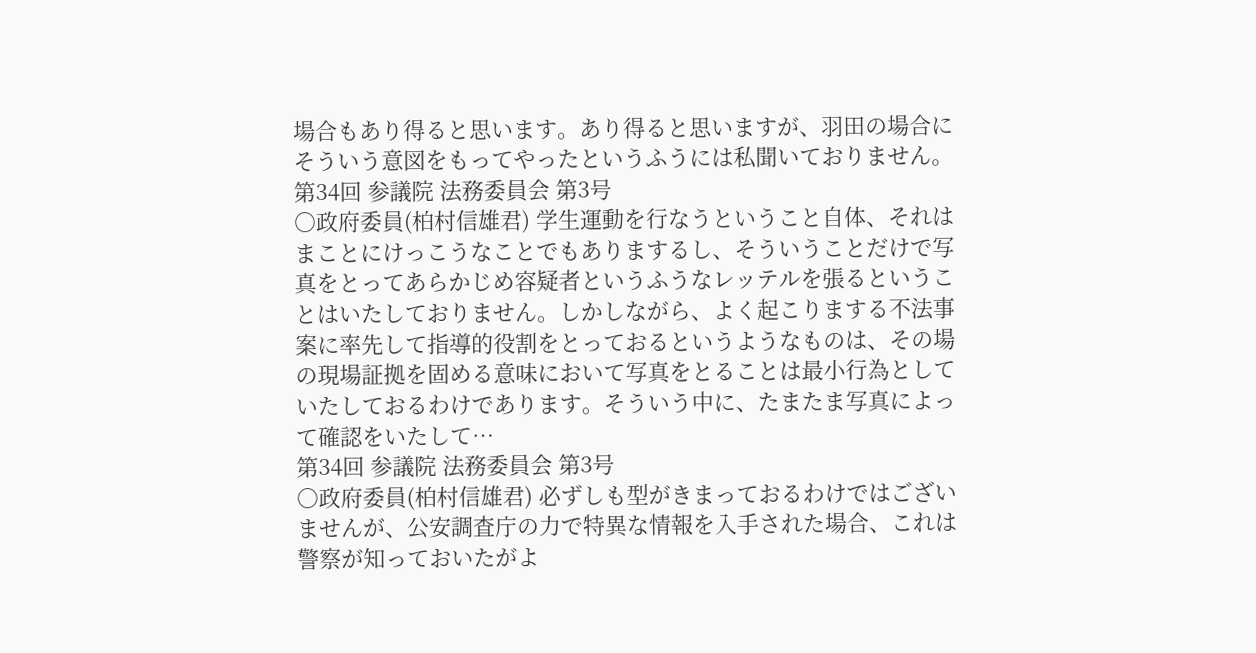場合もあり得ると思います。あり得ると思いますが、羽田の場合にそういう意図をもってやったというふうには私聞いておりません。
第34回 参議院 法務委員会 第3号
○政府委員(柏村信雄君) 学生運動を行なうということ自体、それはまことにけっこうなことでもありまするし、そういうことだけで写真をとってあらかじめ容疑者というふうなレッテルを張るということはいたしておりません。しかしながら、よく起こりまする不法事案に率先して指導的役割をとっておるというようなものは、その場の現場証拠を固める意味において写真をとることは最小行為としていたしておるわけであります。そういう中に、たまたま写真によって確認をいたして…
第34回 参議院 法務委員会 第3号
○政府委員(柏村信雄君) 必ずしも型がきまっておるわけではございませんが、公安調査庁の力で特異な情報を入手された場合、これは警察が知っておいたがよ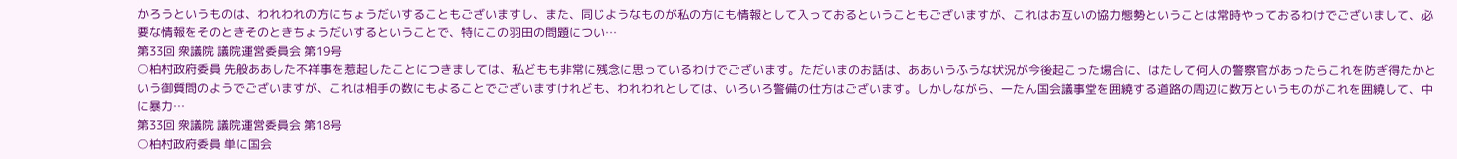かろうというものは、われわれの方にちょうだいすることもございますし、また、同じようなものが私の方にも情報として入っておるということもございますが、これはお互いの協力態勢ということは常時やっておるわけでございまして、必要な情報をそのときそのときちょうだいするということで、特にこの羽田の問題につい…
第33回 衆議院 議院運営委員会 第19号
○柏村政府委員 先般ああした不祥事を惹起したことにつきましては、私どもも非常に残念に思っているわけでございます。ただいまのお話は、ああいうふうな状況が今後起こった場合に、はたして何人の警察官があったらこれを防ぎ得たかという御質問のようでございますが、これは相手の数にもよることでございますけれども、われわれとしては、いろいろ警備の仕方はございます。しかしながら、一たん国会議事堂を囲繞する道路の周辺に数万というものがこれを囲繞して、中に暴力…
第33回 衆議院 議院運営委員会 第18号
○柏村政府委員 単に国会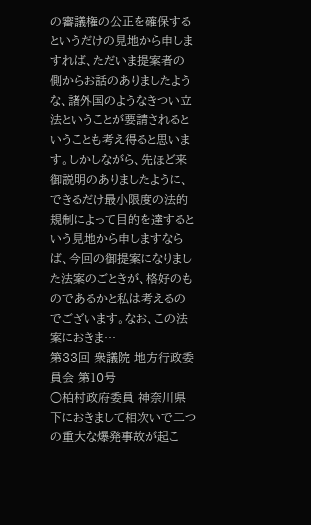の審議権の公正を確保するというだけの見地から申しますれば、ただいま提案者の側からお話のありましたような、諸外国のようなきつい立法ということが要請されるということも考え得ると思います。しかしながら、先ほど来御説明のありましたように、できるだけ最小限度の法的規制によって目的を達するという見地から申しますならば、今回の御提案になりました法案のごときが、格好のものであるかと私は考えるのでございます。なお、この法案におきま…
第33回 衆議院 地方行政委員会 第10号
○柏村政府委員 神奈川県下におきまして相次いで二つの重大な爆発事故が起こ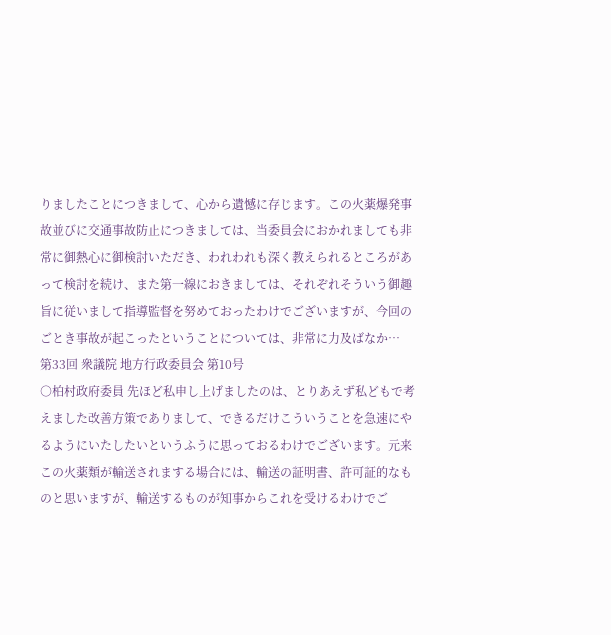りましたことにつきまして、心から遺憾に存じます。この火薬爆発事故並びに交通事故防止につきましては、当委員会におかれましても非常に御熱心に御検討いただき、われわれも深く教えられるところがあって検討を続け、また第一線におきましては、それぞれそういう御趣旨に従いまして指導監督を努めておったわけでございますが、今回のごとき事故が起こったということについては、非常に力及ばなか…
第33回 衆議院 地方行政委員会 第10号
○柏村政府委員 先ほど私申し上げましたのは、とりあえず私どもで考えました改善方策でありまして、できるだけこういうことを急速にやるようにいたしたいというふうに思っておるわけでございます。元来この火薬類が輸送されまする場合には、輸送の証明書、許可証的なものと思いますが、輸送するものが知事からこれを受けるわけでご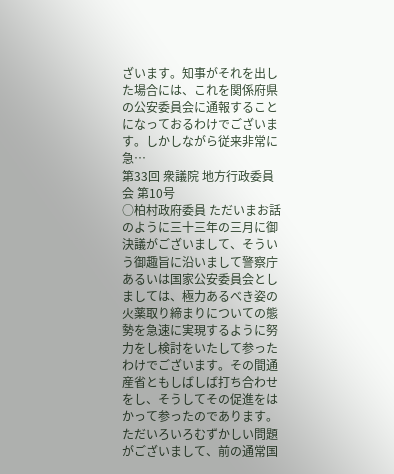ざいます。知事がそれを出した場合には、これを関係府県の公安委員会に通報することになっておるわけでございます。しかしながら従来非常に急…
第33回 衆議院 地方行政委員会 第10号
○柏村政府委員 ただいまお話のように三十三年の三月に御決議がございまして、そういう御趣旨に沿いまして警察庁あるいは国家公安委員会としましては、極力あるべき姿の火薬取り締まりについての態勢を急速に実現するように努力をし検討をいたして参ったわけでございます。その間通産省ともしばしば打ち合わせをし、そうしてその促進をはかって参ったのであります。ただいろいろむずかしい問題がございまして、前の通常国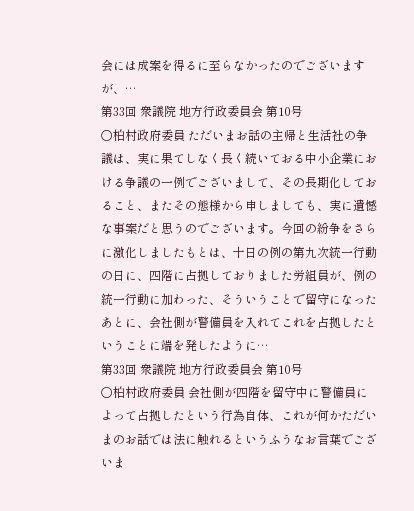会には成案を得るに至らなかったのでございますが、…
第33回 衆議院 地方行政委員会 第10号
○柏村政府委員 ただいまお話の主帰と生活社の争議は、実に果てしなく長く続いておる中小企業における争議の一例でございまして、その長期化しておること、またその態様から申しましても、実に遺憾な事案だと思うのでございます。今回の紛争をさらに激化しましたもとは、十日の例の第九次統一行動の日に、四階に占拠しておりました労組員が、例の統一行動に加わった、そういうことで留守になったあとに、会社側が警備員を入れてこれを占拠したということに端を発したように…
第33回 衆議院 地方行政委員会 第10号
○柏村政府委員 会社側が四階を留守中に警備員によって占拠したという行為自体、これが何かただいまのお話では法に触れるというふうなお言葉でございま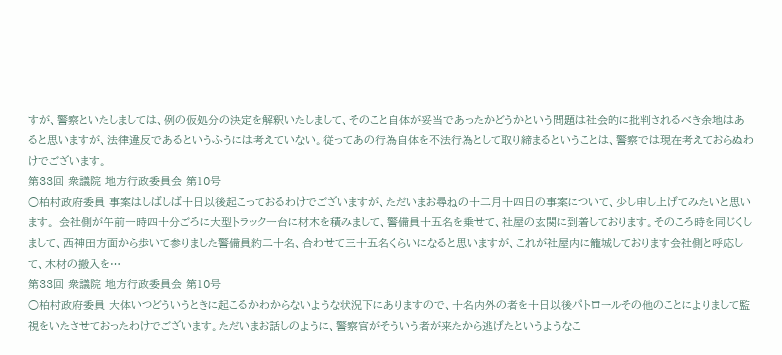すが、警察といたしましては、例の仮処分の決定を解釈いたしまして、そのこと自体が妥当であったかどうかという問題は社会的に批判されるべき余地はあると思いますが、法律違反であるというふうには考えていない。従ってあの行為自体を不法行為として取り締まるということは、警察では現在考えておらぬわけでございます。
第33回 衆議院 地方行政委員会 第10号
○柏村政府委員 事案はしばしば十日以後起こっておるわけでございますが、ただいまお尋ねの十二月十四日の事案について、少し申し上げてみたいと思います。 会社側が午前一時四十分ごろに大型トラック一台に材木を積みまして、警備員十五名を乗せて、社屋の玄関に到着しております。そのころ時を同じくしまして、西神田方面から歩いて参りました警備員約二十名、合わせて三十五名くらいになると思いますが、これが社屋内に籠城しております会社側と呼応して、木材の搬入を…
第33回 衆議院 地方行政委員会 第10号
○柏村政府委員 大体いつどういうときに起こるかわからないような状況下にありますので、十名内外の者を十日以後パトロールその他のことによりまして監視をいたさせておったわけでございます。ただいまお話しのように、警察官がそういう者が来たから逃げたというようなこ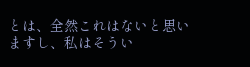とは、全然これはないと思いますし、私はそうい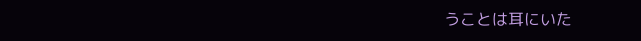うことは耳にいた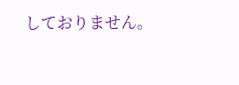しておりません。